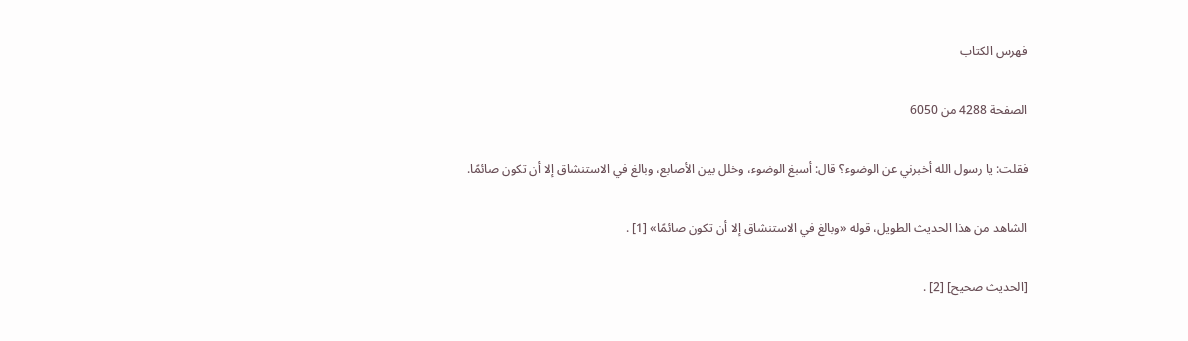فهرس الكتاب

الصفحة 4288 من 6050

فقلت: يا رسول الله أخبرني عن الوضوء؟ قال: أسبغ الوضوء، وخلل بين الأصابع، وبالغ في الاستنشاق إلا أن تكون صائمًا.

الشاهد من هذا الحديث الطويل، قوله «وبالغ في الاستنشاق إلا أن تكون صائمًا» [1] .

[الحديث صحيح] [2] .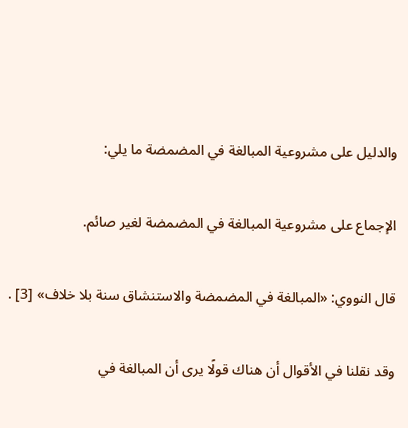والدليل على مشروعية المبالغة في المضمضة ما يلي:

الإجماع على مشروعية المبالغة في المضمضة لغير صائم.

قال النووي: «المبالغة في المضمضة والاستنشاق سنة بلا خلاف» [3] .

وقد نقلنا في الأقوال أن هناك قولًا يرى أن المبالغة في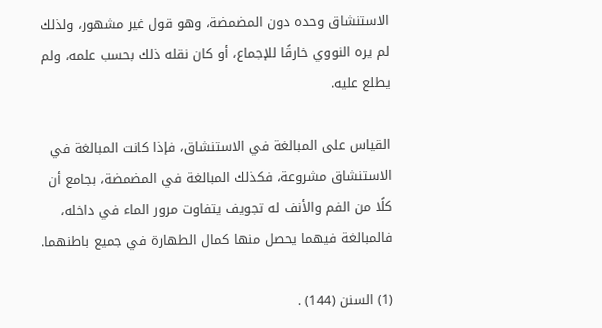الاستنشاق وحده دون المضمضة، وهو قول غير مشهور، ولذلك لم يره النووي خارقًا للإجماع، أو كان نقله ذلك بحسب علمه، ولم يطلع عليه.

القياس على المبالغة في الاستنشاق، فإذا كانت المبالغة في الاستنشاق مشروعة، فكذلك المبالغة في المضمضة، بجامع أن كلًا من الفم والأنف له تجويف يتفاوت مرور الماء في داخله، فالمبالغة فيهما يحصل منها كمال الطهارة في جميع باطنهما.

(1) السنن (144) .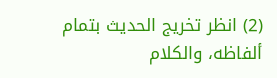(2) انظر تخريج الحديث بتمام ألفاظه، والكلام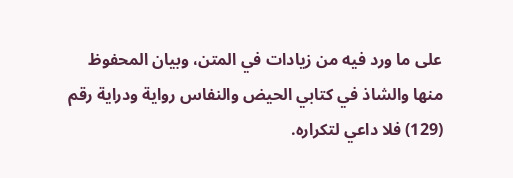على ما ورد فيه من زيادات في المتن، وبيان المحفوظ منها والشاذ في كتابي الحيض والنفاس رواية ودراية رقم (129) فلا داعي لتكراره.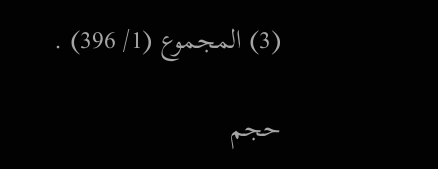(3) المجموع (1/ 396) .

حجم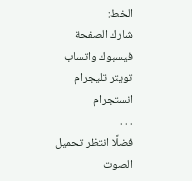الخط:
شارك الصفحة
فيسبوك واتساب تويتر تليجرام انستجرام
. . .
فضلًا انتظر تحميل الصوت